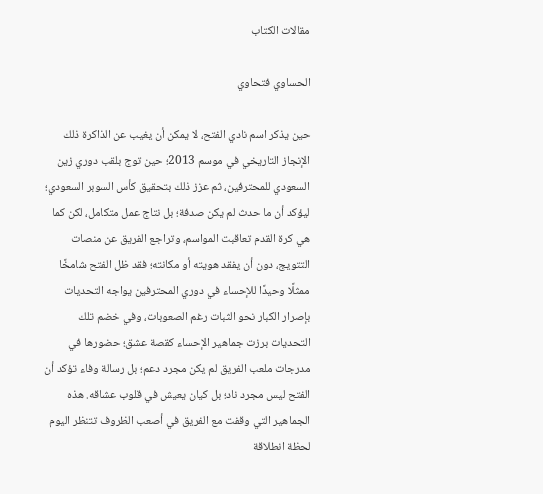مقالات الكتاب

الحساوي فتحاوي

حين يذكر اسم نادي الفتح، لا يمكن أن يغيب عن الذاكرة ذلك الإنجاز التاريخي في موسم 2013؛ حين توج بلقب دوري زين السعودي للمحترفين، ثم عزز ذلك بتحقيق كأس السوبر السعودي؛ ليؤكد أن ما حدث لم يكن صدفة؛ بل نتاج عمل متكامل، لكن كما هي كرة القدم تعاقبت المواسم، وتراجع الفريق عن منصات التتويج، دون أن يفقد هويته أو مكانته؛ فقد ظل الفتح شامخًا ممثلًا وحيدًا للإحساء في دوري المحترفين يواجه التحديات بإصرار الكبار نحو الثبات رغم الصعوبات، وفي خضم تلك التحديات برزت جماهير الإحساء كقصة عشق؛ حضورها في مدرجات ملعب الفريق لم يكن مجرد دعم؛ بل رسالة وفاء تؤكد أن الفتح ليس مجرد ناد؛ بل كيان يعيش في قلوب عشاقه. هذه الجماهير التي وقفت مع الفريق في أصعب الظروف تتنظر اليوم لحظة انطلاقة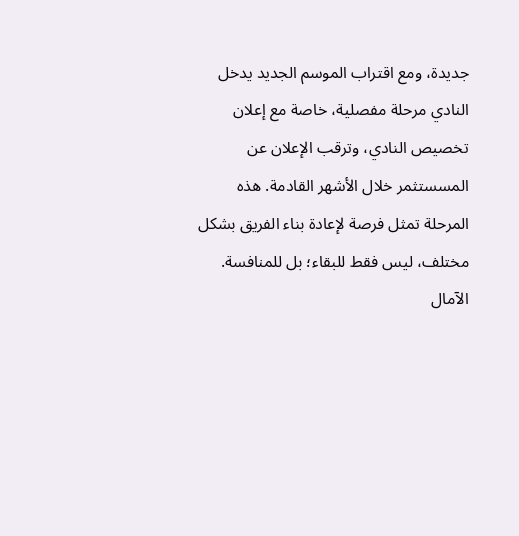جديدة، ومع اقتراب الموسم الجديد يدخل النادي مرحلة مفصلية، خاصة مع إعلان تخصيص النادي، وترقب الإعلان عن المسستثمر خلال الأشهر القادمة. هذه المرحلة تمثل فرصة لإعادة بناء الفريق بشكل مختلف، ليس فقط للبقاء؛ بل للمنافسة.
الآمال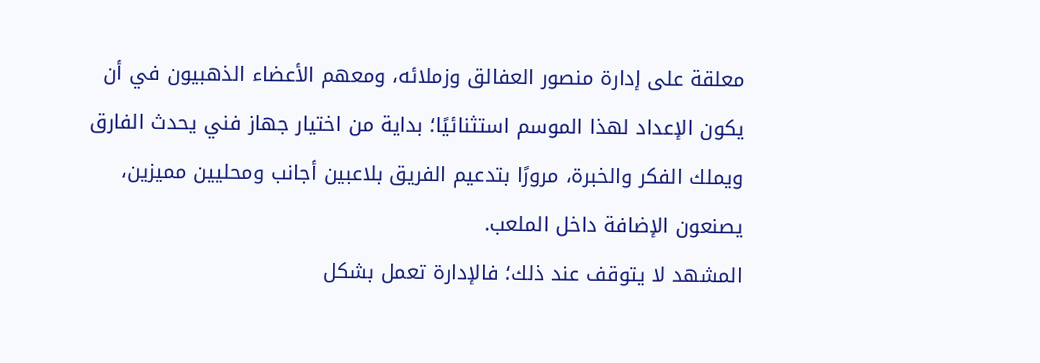معلقة على إدارة منصور العفالق وزملائه، ومعهم الأعضاء الذهبيون في أن يكون الإعداد لهذا الموسم استثنائيًا؛ بداية من اختيار جهاز فني يحدث الفارق ويملك الفكر والخبرة، مرورًا بتدعيم الفريق بلاعبين أجانب ومحليين مميزين، يصنعون الإضافة داخل الملعب.
المشهد لا يتوقف عند ذلك؛ فالإدارة تعمل بشكل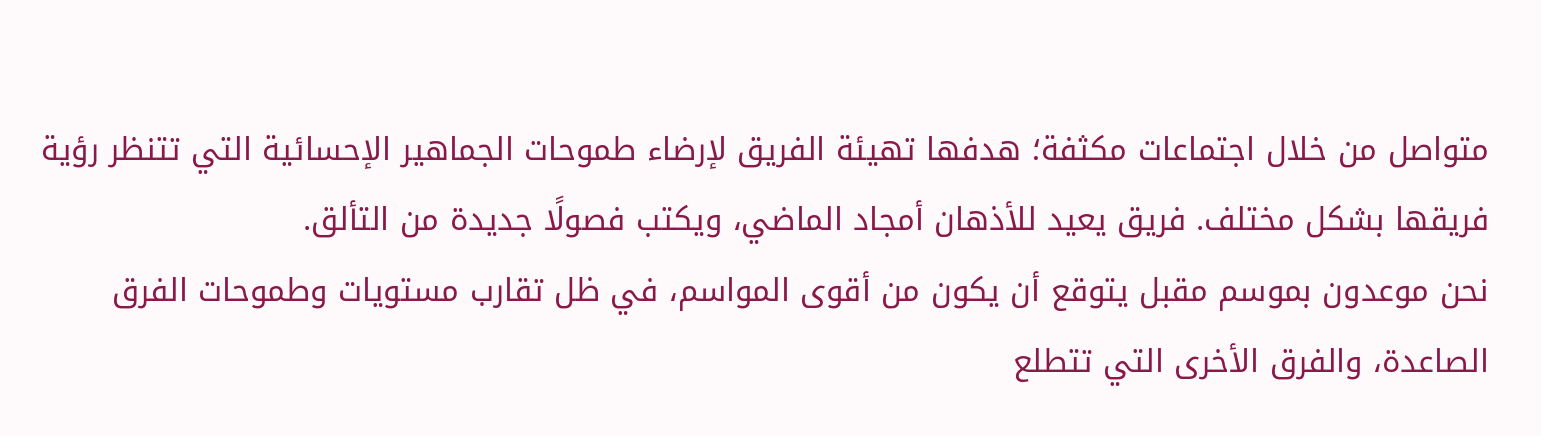متواصل من خلال اجتماعات مكثفة؛ هدفها تهيئة الفريق لإرضاء طموحات الجماهير الإحسائية التي تتنظر رؤية فريقها بشكل مختلف. فريق يعيد للأذهان أمجاد الماضي، ويكتب فصولًا جديدة من التألق.
نحن موعدون بموسم مقبل يتوقع أن يكون من أقوى المواسم، في ظل تقارب مستويات وطموحات الفرق الصاعدة، والفرق الأخرى التي تتطلع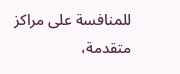للمنافسة على مراكز متقدمة،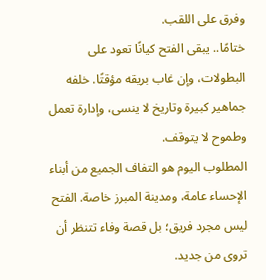وفرق على اللقب.
ختامًا.. يبقى الفتح كيانًا تعود على البطولات، وإن غاب بريقه مؤقتًا. خلفه جماهير كبيرة وتاريخ لا ينسى، وإدارة تعمل وطموح لا يتوقف.
المطلوب اليوم هو التفاف الجميع من أبناء الإحساء عامة، ومدينة المبرز خاصة. الفتح ليس مجرد فريق؛ بل قصة وفاء تتنظر أن تروى من جديد.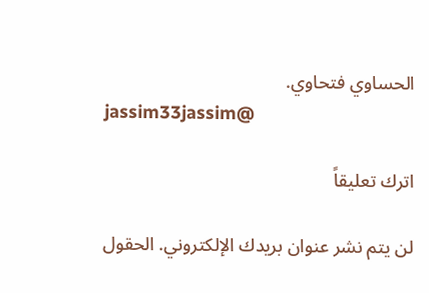الحساوي فتحاوي.
jassim33jassim@

اترك تعليقاً

لن يتم نشر عنوان بريدك الإلكتروني. الحقول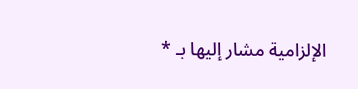الإلزامية مشار إليها بـ *